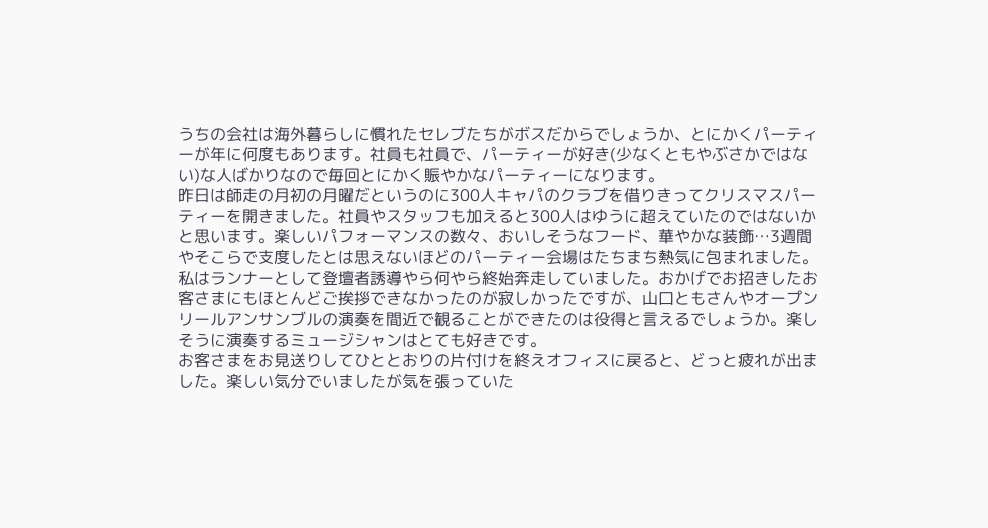うちの会社は海外暮らしに慣れたセレブたちがボスだからでしょうか、とにかくパーティーが年に何度もあります。社員も社員で、パーティーが好き(少なくともやぶさかではない)な人ばかりなので毎回とにかく賑やかなパーティーになります。
昨日は師走の月初の月曜だというのに300人キャパのクラブを借りきってクリスマスパーティーを開きました。社員やスタッフも加えると300人はゆうに超えていたのではないかと思います。楽しいパフォーマンスの数々、おいしそうなフード、華やかな装飾…3週間やそこらで支度したとは思えないほどのパーティー会場はたちまち熱気に包まれました。
私はランナーとして登壇者誘導やら何やら終始奔走していました。おかげでお招きしたお客さまにもほとんどご挨拶できなかったのが寂しかったですが、山口ともさんやオープンリールアンサンブルの演奏を間近で観ることができたのは役得と言えるでしょうか。楽しそうに演奏するミュージシャンはとても好きです。
お客さまをお見送りしてひととおりの片付けを終えオフィスに戻ると、どっと疲れが出ました。楽しい気分でいましたが気を張っていた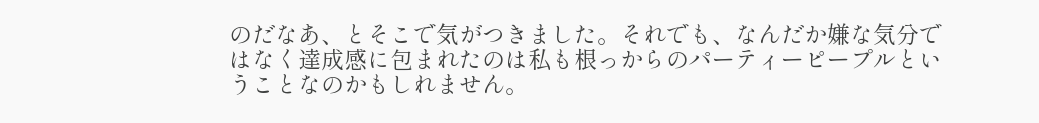のだなあ、とそこで気がつきました。それでも、なんだか嫌な気分ではなく達成感に包まれたのは私も根っからのパーティーピープルということなのかもしれません。